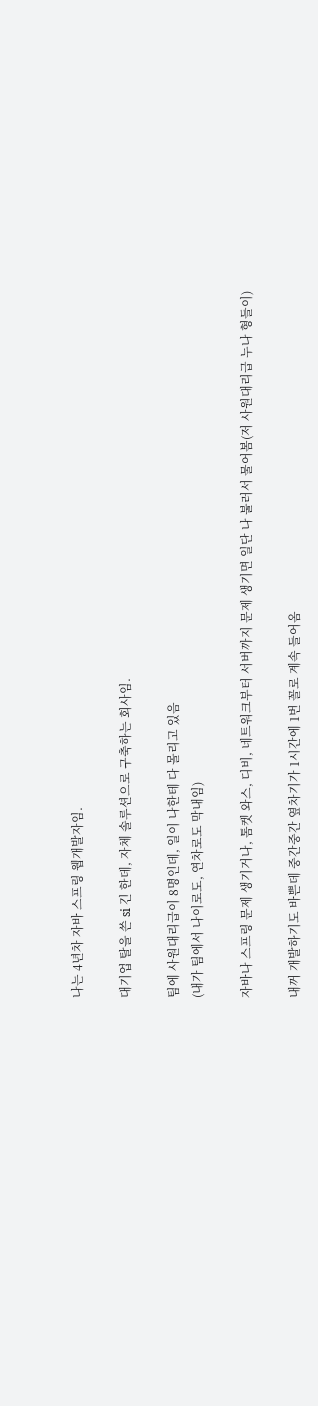나는 4년차 자바 스프링 웹개발자임.

대기업 탈을 쓴 si 긴 한데, 자체 솔루션으로 구축하는 회사임.

팀에 사원대리급이 8명인데, 일이 나한테 다 몰리고 있음
(내가 팀에서 나이로도, 연차로도 막내임)

자바나 스프링 문제 생기거나, 톰켓 와스, 디비, 네트워크부터 서버까지 문제 생기면 일단 나 불러서 물어봄(저 사원대리급 누나 형들이)

내꺼 개발하기도 바쁜데 중간중간 옆차기가 1시간에 1번 꼴로 계속 들어옴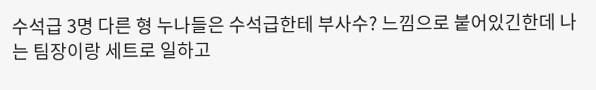수석급 3명 다른 형 누나들은 수석급한테 부사수? 느낌으로 붙어있긴한데 나는 팀장이랑 세트로 일하고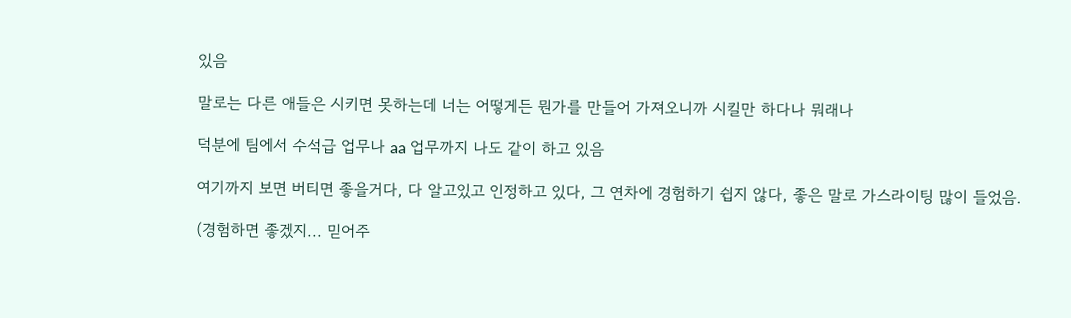있음

말로는 다른 애들은 시키면 못하는데 너는 어떻게든 뭔가를 만들어 가져오니까 시킬만 하다나 뭐래나

덕분에 팀에서 수석급 업무나 aa 업무까지 나도 같이 하고 있음

여기까지 보면 버티면 좋을거다, 다 알고있고 인정하고 있다, 그 연차에 경험하기 쉽지 않다, 좋은 말로 가스라이팅 많이 들었음.

(경험하면 좋겠지... 믿어주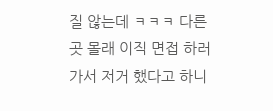질 않는데 ㅋㅋㅋ 다른 곳 몰래 이직 면접 하러 가서 저거 했다고 하니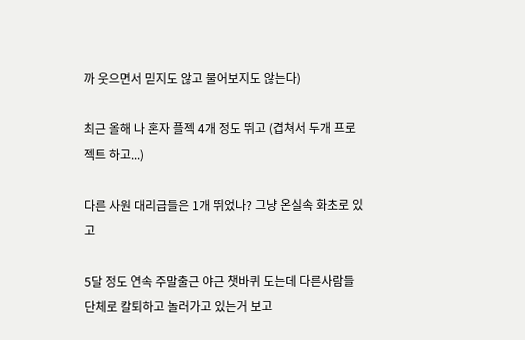까 웃으면서 믿지도 않고 물어보지도 않는다)

최근 올해 나 혼자 플젝 4개 정도 뛰고 (겹쳐서 두개 프로젝트 하고...)

다른 사원 대리급들은 1개 뛰었나? 그냥 온실속 화초로 있고

5달 정도 연속 주말출근 야근 챗바퀴 도는데 다른사람들 단체로 칼퇴하고 놀러가고 있는거 보고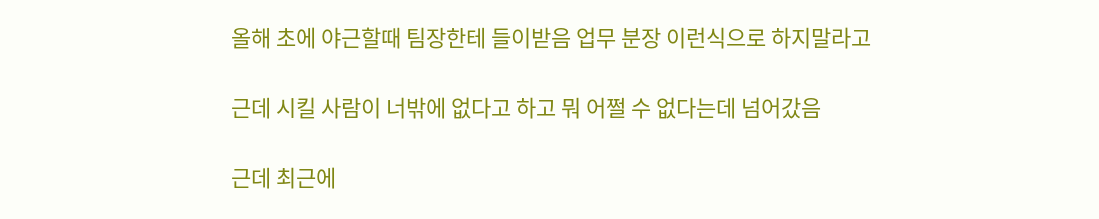올해 초에 야근할때 팀장한테 들이받음 업무 분장 이런식으로 하지말라고

근데 시킬 사람이 너밖에 없다고 하고 뭐 어쩔 수 없다는데 넘어갔음

근데 최근에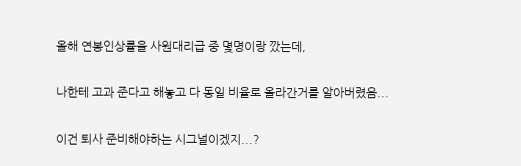올해 연봉인상률을 사원대리급 중 몇명이랑 깠는데,

나한테 고과 준다고 해놓고 다 동일 비율로 올라간거를 알아버렸음...

이건 퇴사 준비해야하는 시그널이겠지...?